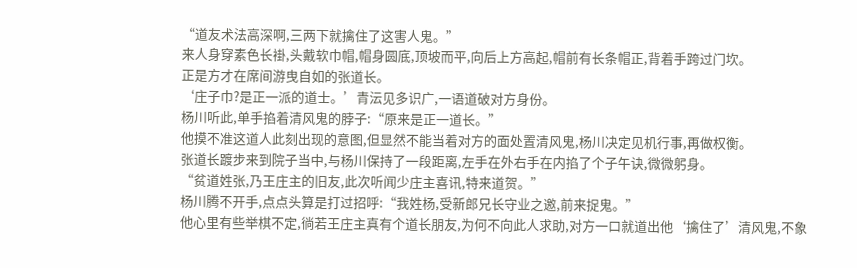“道友术法高深啊,三两下就擒住了这害人鬼。”
来人身穿素色长褂,头戴软巾帽,帽身圆底,顶坡而平,向后上方高起,帽前有长条帽正,背着手跨过门坎。
正是方才在席间游曳自如的张道长。
‘庄子巾?是正一派的道士。’青沄见多识广,一语道破对方身份。
杨川听此,单手掐着清风鬼的脖子:“原来是正一道长。”
他摸不准这道人此刻出现的意图,但显然不能当着对方的面处置清风鬼,杨川决定见机行事,再做权衡。
张道长踱步来到院子当中,与杨川保持了一段距离,左手在外右手在内掐了个子午诀,微微躬身。
“贫道姓张,乃王庄主的旧友,此次听闻少庄主喜讯,特来道贺。”
杨川腾不开手,点点头算是打过招呼:“我姓杨,受新郎兄长守业之邀,前来捉鬼。”
他心里有些举棋不定,徜若王庄主真有个道长朋友,为何不向此人求助,对方一口就道出他‘擒住了’清风鬼,不象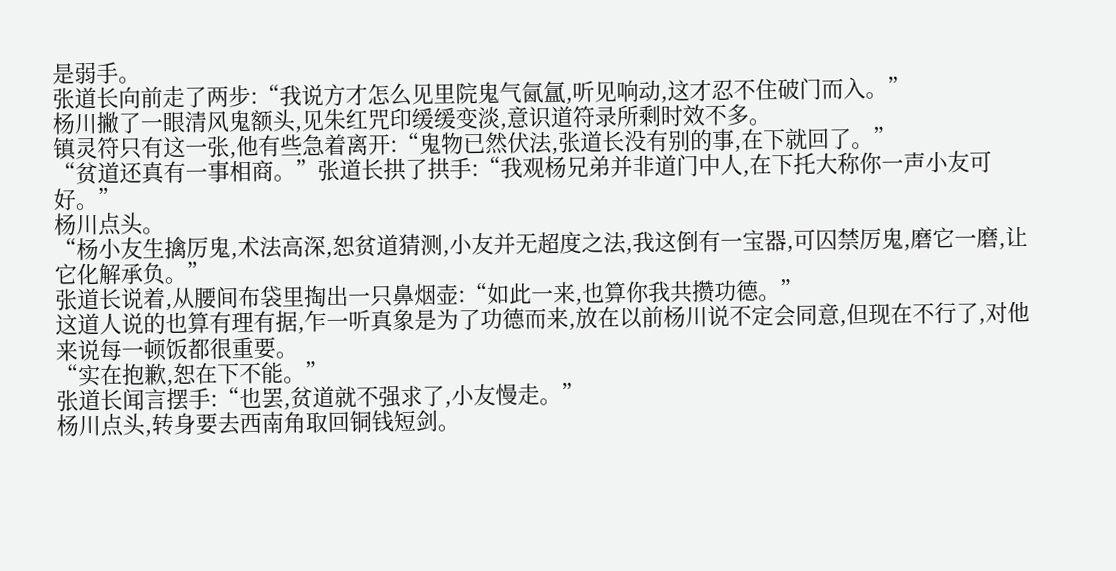是弱手。
张道长向前走了两步:“我说方才怎么见里院鬼气氤氲,听见响动,这才忍不住破门而入。”
杨川撇了一眼清风鬼额头,见朱红咒印缓缓变淡,意识道符录所剩时效不多。
镇灵符只有这一张,他有些急着离开:“鬼物已然伏法,张道长没有别的事,在下就回了。”
“贫道还真有一事相商。”张道长拱了拱手:“我观杨兄弟并非道门中人,在下托大称你一声小友可好。”
杨川点头。
“杨小友生擒厉鬼,术法高深,恕贫道猜测,小友并无超度之法,我这倒有一宝器,可囚禁厉鬼,磨它一磨,让它化解承负。”
张道长说着,从腰间布袋里掏出一只鼻烟壶:“如此一来,也算你我共攒功德。”
这道人说的也算有理有据,乍一听真象是为了功德而来,放在以前杨川说不定会同意,但现在不行了,对他来说每一顿饭都很重要。
“实在抱歉,恕在下不能。”
张道长闻言摆手:“也罢,贫道就不强求了,小友慢走。”
杨川点头,转身要去西南角取回铜钱短剑。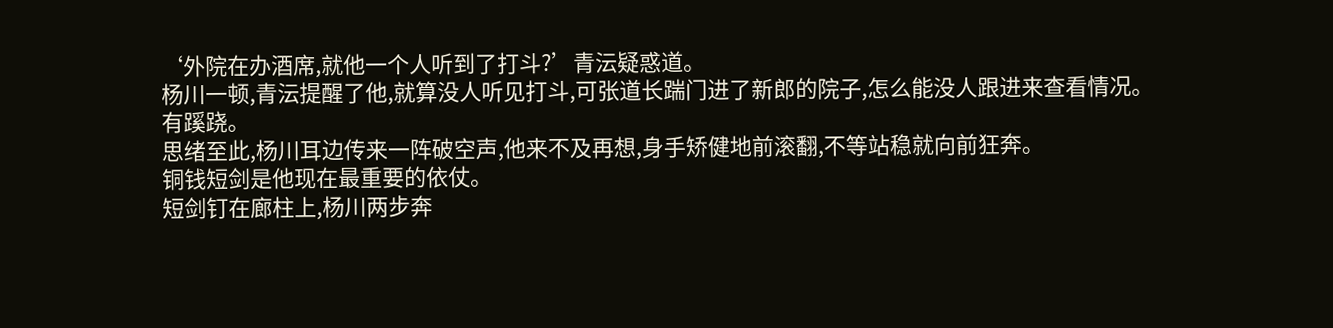‘外院在办酒席,就他一个人听到了打斗?’青沄疑惑道。
杨川一顿,青沄提醒了他,就算没人听见打斗,可张道长踹门进了新郎的院子,怎么能没人跟进来查看情况。
有蹊跷。
思绪至此,杨川耳边传来一阵破空声,他来不及再想,身手矫健地前滚翻,不等站稳就向前狂奔。
铜钱短剑是他现在最重要的依仗。
短剑钉在廊柱上,杨川两步奔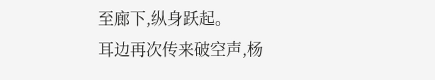至廊下,纵身跃起。
耳边再次传来破空声,杨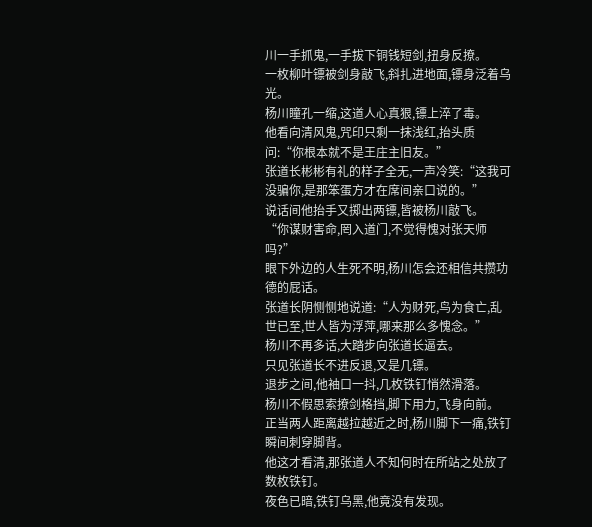川一手抓鬼,一手拔下铜钱短剑,扭身反撩。
一枚柳叶镖被剑身敲飞,斜扎进地面,镖身泛着乌光。
杨川瞳孔一缩,这道人心真狠,镖上淬了毒。
他看向清风鬼,咒印只剩一抹浅红,抬头质问:“你根本就不是王庄主旧友。”
张道长彬彬有礼的样子全无,一声冷笑:“这我可没骗你,是那笨蛋方才在席间亲口说的。”
说话间他抬手又掷出两镖,皆被杨川敲飞。
“你谋财害命,罔入道门,不觉得愧对张天师吗?”
眼下外边的人生死不明,杨川怎会还相信共攒功德的屁话。
张道长阴恻恻地说道:“人为财死,鸟为食亡,乱世已至,世人皆为浮萍,哪来那么多愧念。”
杨川不再多话,大踏步向张道长逼去。
只见张道长不进反退,又是几镖。
退步之间,他袖口一抖,几枚铁钉悄然滑落。
杨川不假思索撩剑格挡,脚下用力,飞身向前。
正当两人距离越拉越近之时,杨川脚下一痛,铁钉瞬间刺穿脚背。
他这才看清,那张道人不知何时在所站之处放了数枚铁钉。
夜色已暗,铁钉乌黑,他竟没有发现。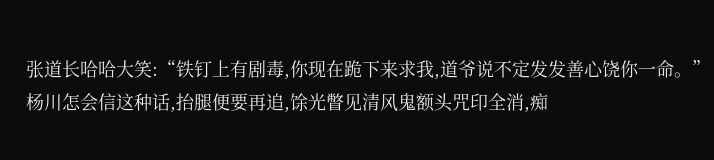张道长哈哈大笑:“铁钉上有剧毒,你现在跪下来求我,道爷说不定发发善心饶你一命。”
杨川怎会信这种话,抬腿便要再追,馀光瞥见清风鬼额头咒印全消,痴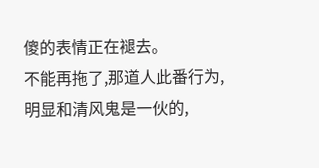傻的表情正在褪去。
不能再拖了,那道人此番行为,明显和清风鬼是一伙的,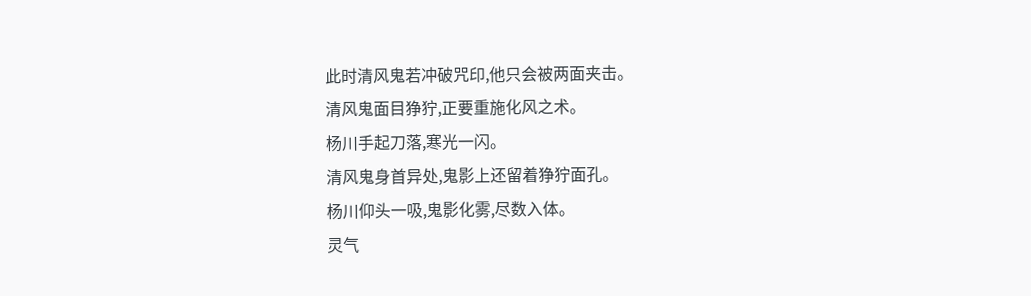此时清风鬼若冲破咒印,他只会被两面夹击。
清风鬼面目狰狞,正要重施化风之术。
杨川手起刀落,寒光一闪。
清风鬼身首异处,鬼影上还留着狰狞面孔。
杨川仰头一吸,鬼影化雾,尽数入体。
灵气